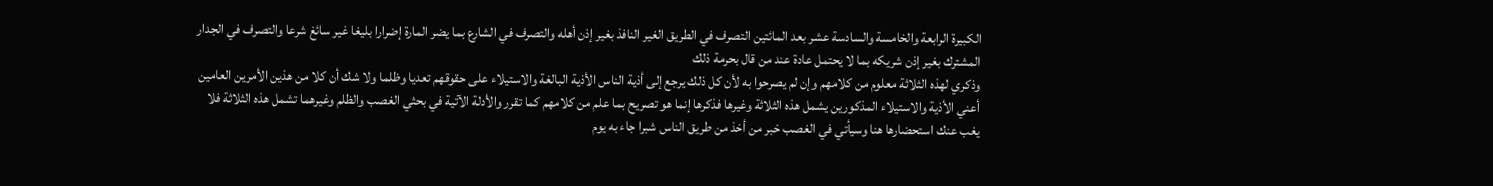الكبيرة الرابعة والخامسة والسادسة عشر بعد المائتين التصرف في الطريق الغير النافذ بغير إذن أهله والتصرف في الشارع بما يضر المارة إضرارا بليغا غير سائغ شرعا والتصرف في الجدار المشترك بغير إذن شريكه بما لا يحتمل عادة عند من قال بحرمة ذلك
وذكري لهذه الثلاثة معلوم من كلامهم وإن لم يصرحوا به لأن كل ذلك يرجع إلى أذية الناس الأذية البالغة والاستيلاء على حقوقهم تعديا وظلما ولا شك أن كلا من هذين الأمرين العامين أعني الأذية والاستيلاء المذكورين يشمل هذه الثلاثة وغيرها فذكرها إنما هو تصريح بما علم من كلامهم كما تقرر والأدلة الآتية في بحثي الغصب والظلم وغيرهما تشمل هذه الثلاثة فلا يغب عنك استحضارها هنا وسيأتي في الغصب خبر من أخذ من طريق الناس شبرا جاء به يوم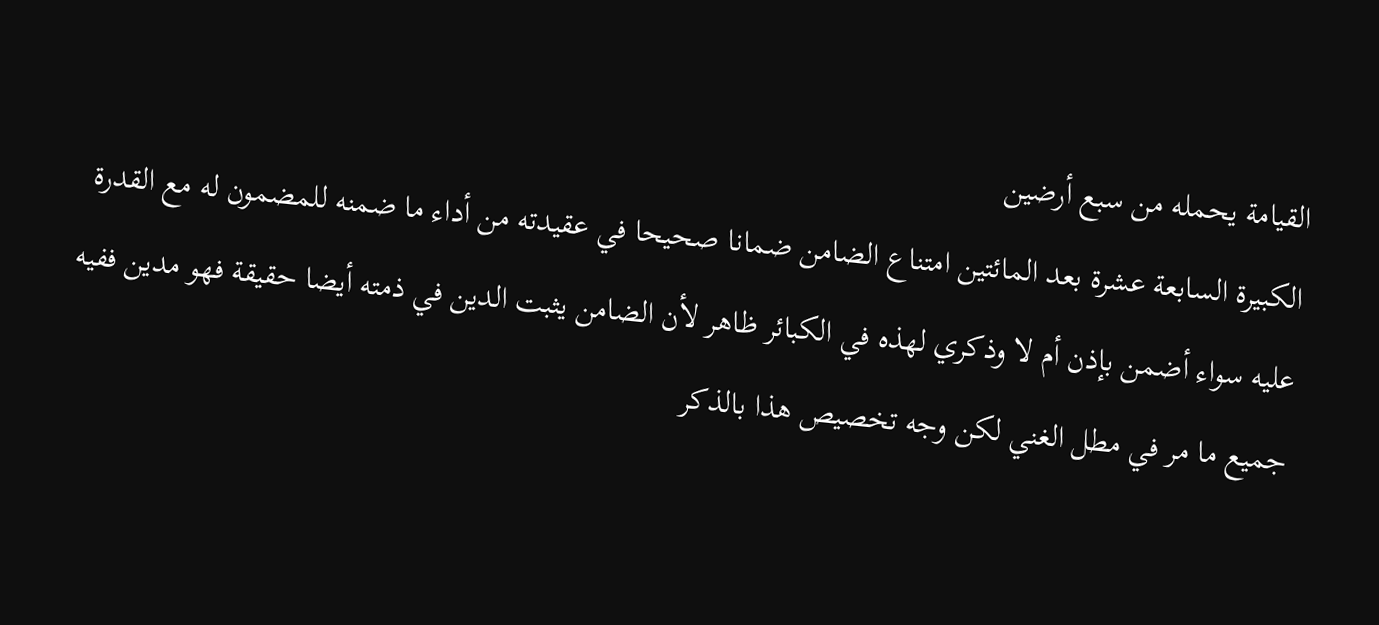القيامة يحمله من سبع أرضين
الكبيرة السابعة عشرة بعد المائتين امتناع الضامن ضمانا صحيحا في عقيدته من أداء ما ضمنه للمضمون له مع القدرة عليه سواء أضمن بإذن أم لا وذكري لهذه في الكبائر ظاهر لأن الضامن يثبت الدين في ذمته أيضا حقيقة فهو مدين ففيه جميع ما مر في مطل الغني لكن وجه تخصيص هذا بالذكر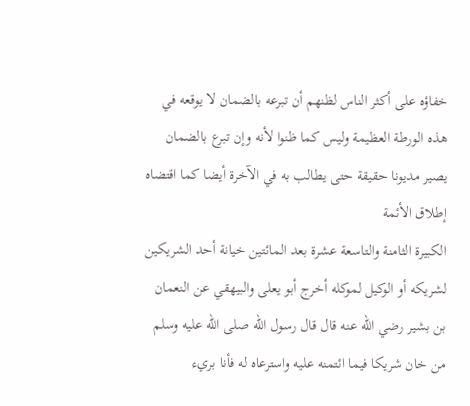خفاؤه على أكثر الناس لظنهم أن تبرعه بالضمان لا يوقعه في هذه الورطة العظيمة وليس كما ظنوا لأنه وإن تبرع بالضمان يصير مديونا حقيقة حتى يطالب به في الآخرة أيضا كما اقتضاه إطلاق الأئمة
الكبيرة الثامنة والتاسعة عشرة بعد المائتين خيانة أحد الشريكين لشريكه أو الوكيل لموكله أخرج أبو يعلى والبيهقي عن النعمان بن بشير رضي الله عنه قال قال رسول الله صلى الله عليه وسلم من خان شريكا فيما ائتمنه عليه واسترعاه له فأنا بريء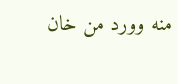منه وورد من خان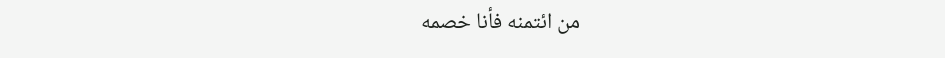من ائتمنه فأنا خصمه